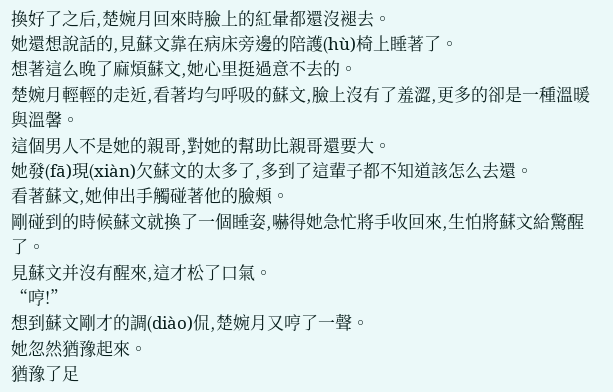換好了之后,楚婉月回來時臉上的紅暈都還沒褪去。
她還想說話的,見蘇文靠在病床旁邊的陪護(hù)椅上睡著了。
想著這么晚了麻煩蘇文,她心里挺過意不去的。
楚婉月輕輕的走近,看著均勻呼吸的蘇文,臉上沒有了羞澀,更多的卻是一種溫暖與溫馨。
這個男人不是她的親哥,對她的幫助比親哥還要大。
她發(fā)現(xiàn)欠蘇文的太多了,多到了這輩子都不知道該怎么去還。
看著蘇文,她伸出手觸碰著他的臉頰。
剛碰到的時候蘇文就換了一個睡姿,嚇得她急忙將手收回來,生怕將蘇文給驚醒了。
見蘇文并沒有醒來,這才松了口氣。
“哼!”
想到蘇文剛才的調(diào)侃,楚婉月又哼了一聲。
她忽然猶豫起來。
猶豫了足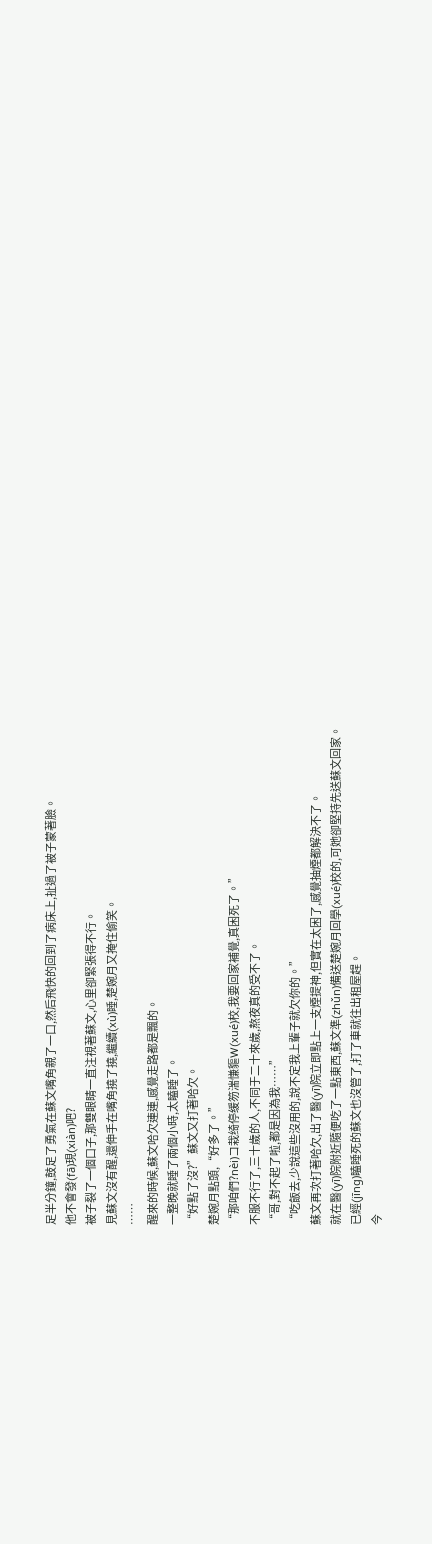足半分鐘,鼓足了勇氣在蘇文嘴角親了一口,然后飛快的回到了病床上,扯過了被子蒙著臉。
他不會發(fā)現(xiàn)吧?
被子裂了一個口子,那雙眼睛一直注視著蘇文,心里卻緊張得不行。
見蘇文沒有醒,還伸手在嘴角撓了撓,繼續(xù)睡,楚婉月又掩住偷笑。
……
醒來的時候,蘇文哈欠連連,感覺走路都是飄的。
一整晚就睡了兩個小時,太瞌睡了。
“好點了沒?”蘇文又打著哈欠。
楚婉月點頭,“好多了。”
“那咱們?nèi)コ栽绮停缓笏湍慊貙W(xué)校,我要回家補覺,真困死了。”
不服不行了,三十歲的人,不同于二十來歲,熬夜真的受不了。
“哥,對不起了啦,都是因為我……”
“吃飯去,少說這些沒用的,說不定我上輩子就欠你的。”
蘇文再次打著哈欠,出了醫(yī)院立即點上一支煙提神,但實在太困了,感覺抽煙都解決不了。
就在醫(yī)院附近隨便吃了一點東西,蘇文準(zhǔn)備送楚婉月回學(xué)校的,可她卻堅持先送蘇文回家。
已經(jīng)瞌睡死的蘇文也沒管了,打了車就往出租屋趕。
今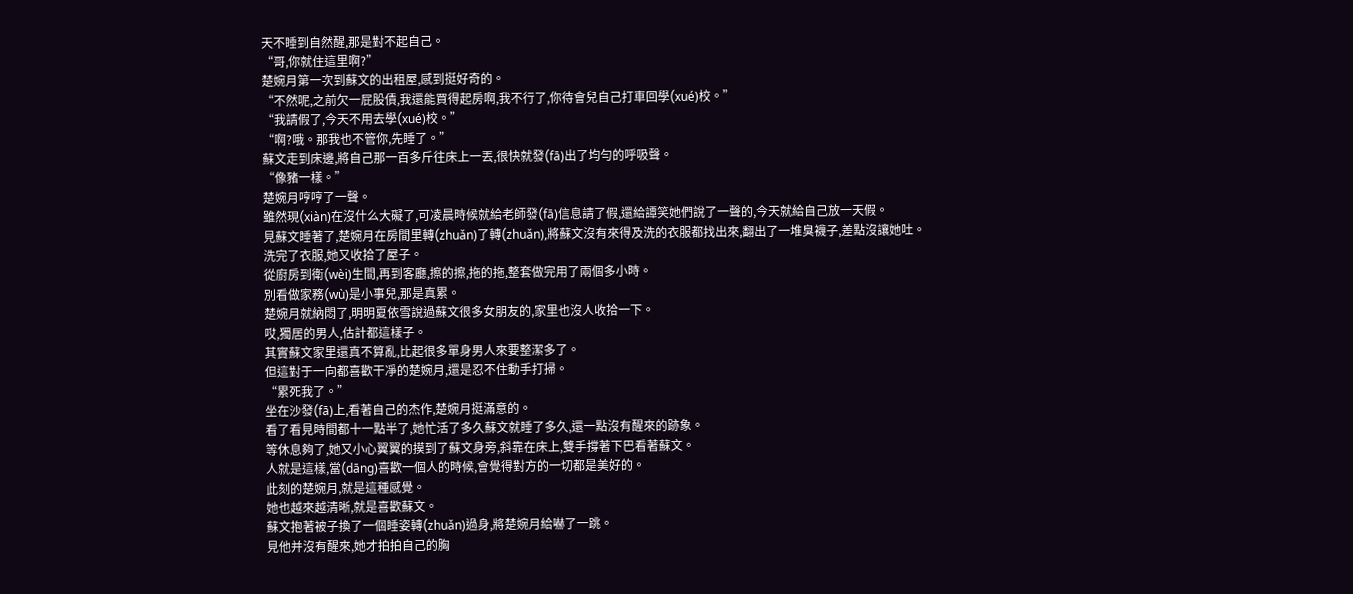天不睡到自然醒,那是對不起自己。
“哥,你就住這里啊?”
楚婉月第一次到蘇文的出租屋,感到挺好奇的。
“不然呢,之前欠一屁股債,我還能買得起房啊,我不行了,你待會兒自己打車回學(xué)校。”
“我請假了,今天不用去學(xué)校。”
“啊?哦。那我也不管你,先睡了。”
蘇文走到床邊,將自己那一百多斤往床上一丟,很快就發(fā)出了均勻的呼吸聲。
“像豬一樣。”
楚婉月哼哼了一聲。
雖然現(xiàn)在沒什么大礙了,可凌晨時候就給老師發(fā)信息請了假,還給譚笑她們說了一聲的,今天就給自己放一天假。
見蘇文睡著了,楚婉月在房間里轉(zhuǎn)了轉(zhuǎn),將蘇文沒有來得及洗的衣服都找出來,翻出了一堆臭襪子,差點沒讓她吐。
洗完了衣服,她又收拾了屋子。
從廚房到衛(wèi)生間,再到客廳,擦的擦,拖的拖,整套做完用了兩個多小時。
別看做家務(wù)是小事兒,那是真累。
楚婉月就納悶了,明明夏依雪說過蘇文很多女朋友的,家里也沒人收拾一下。
哎,獨居的男人,估計都這樣子。
其實蘇文家里還真不算亂,比起很多單身男人來要整潔多了。
但這對于一向都喜歡干凈的楚婉月,還是忍不住動手打掃。
“累死我了。”
坐在沙發(fā)上,看著自己的杰作,楚婉月挺滿意的。
看了看見時間都十一點半了,她忙活了多久蘇文就睡了多久,還一點沒有醒來的跡象。
等休息夠了,她又小心翼翼的摸到了蘇文身旁,斜靠在床上,雙手撐著下巴看著蘇文。
人就是這樣,當(dāng)喜歡一個人的時候,會覺得對方的一切都是美好的。
此刻的楚婉月,就是這種感覺。
她也越來越清晰,就是喜歡蘇文。
蘇文抱著被子換了一個睡姿轉(zhuǎn)過身,將楚婉月給嚇了一跳。
見他并沒有醒來,她才拍拍自己的胸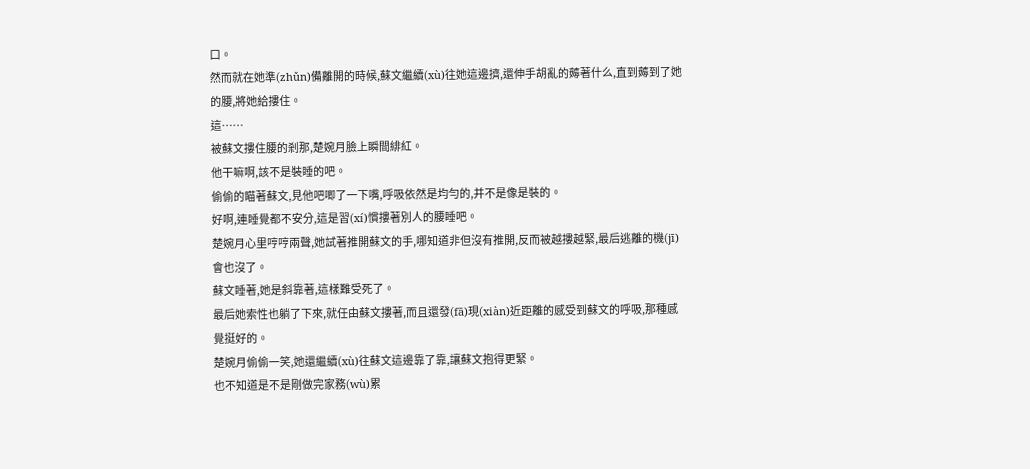口。
然而就在她準(zhǔn)備離開的時候,蘇文繼續(xù)往她這邊擠,還伸手胡亂的薅著什么,直到薅到了她的腰,將她給摟住。
這……
被蘇文摟住腰的剎那,楚婉月臉上瞬間緋紅。
他干嘛啊,該不是裝睡的吧。
偷偷的瞄著蘇文,見他吧唧了一下嘴,呼吸依然是均勻的,并不是像是裝的。
好啊,連睡覺都不安分,這是習(xí)慣摟著別人的腰睡吧。
楚婉月心里哼哼兩聲,她試著推開蘇文的手,哪知道非但沒有推開,反而被越摟越緊,最后逃離的機(jī)會也沒了。
蘇文睡著,她是斜靠著,這樣難受死了。
最后她索性也躺了下來,就任由蘇文摟著,而且還發(fā)現(xiàn)近距離的感受到蘇文的呼吸,那種感覺挺好的。
楚婉月偷偷一笑,她還繼續(xù)往蘇文這邊靠了靠,讓蘇文抱得更緊。
也不知道是不是剛做完家務(wù)累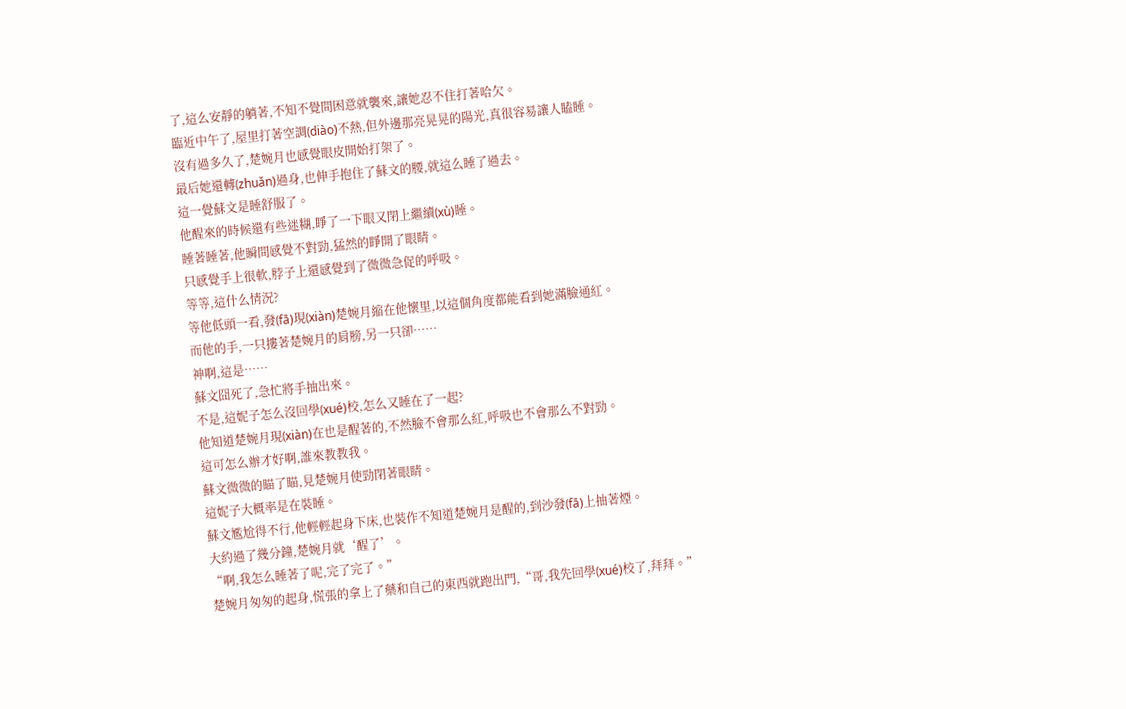了,這么安靜的躺著,不知不覺間困意就襲來,讓她忍不住打著哈欠。
臨近中午了,屋里打著空調(diào)不熱,但外邊那亮晃晃的陽光,真很容易讓人瞌睡。
沒有過多久了,楚婉月也感覺眼皮開始打架了。
最后她還轉(zhuǎn)過身,也伸手抱住了蘇文的腰,就這么睡了過去。
這一覺蘇文是睡舒服了。
他醒來的時候還有些迷糊,睜了一下眼又閉上繼續(xù)睡。
睡著睡著,他瞬間感覺不對勁,猛然的睜開了眼睛。
只感覺手上很軟,脖子上還感覺到了微微急促的呼吸。
等等,這什么情況?
等他低頭一看,發(fā)現(xiàn)楚婉月縮在他懷里,以這個角度都能看到她滿臉通紅。
而他的手,一只摟著楚婉月的肩膀,另一只卻……
神啊,這是……
蘇文囧死了,急忙將手抽出來。
不是,這妮子怎么沒回學(xué)校,怎么又睡在了一起?
他知道楚婉月現(xiàn)在也是醒著的,不然臉不會那么紅,呼吸也不會那么不對勁。
這可怎么辦才好啊,誰來教教我。
蘇文微微的瞄了瞄,見楚婉月使勁閉著眼睛。
這妮子大概率是在裝睡。
蘇文尷尬得不行,他輕輕起身下床,也裝作不知道楚婉月是醒的,到沙發(fā)上抽著煙。
大約過了幾分鐘,楚婉月就‘醒了’。
“啊,我怎么睡著了呢,完了完了。”
楚婉月匆匆的起身,慌張的拿上了藥和自己的東西就跑出門,“哥,我先回學(xué)校了,拜拜。”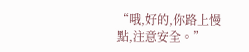“哦,好的,你路上慢點,注意安全。”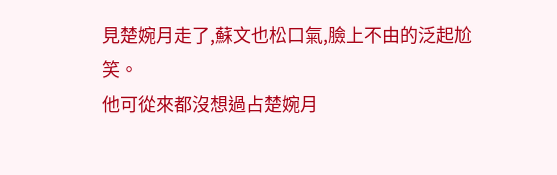見楚婉月走了,蘇文也松口氣,臉上不由的泛起尬笑。
他可從來都沒想過占楚婉月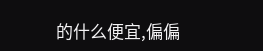的什么便宜,偏偏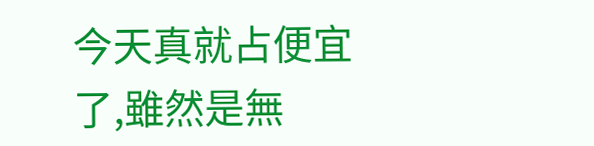今天真就占便宜了,雖然是無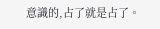意識的,占了就是占了。